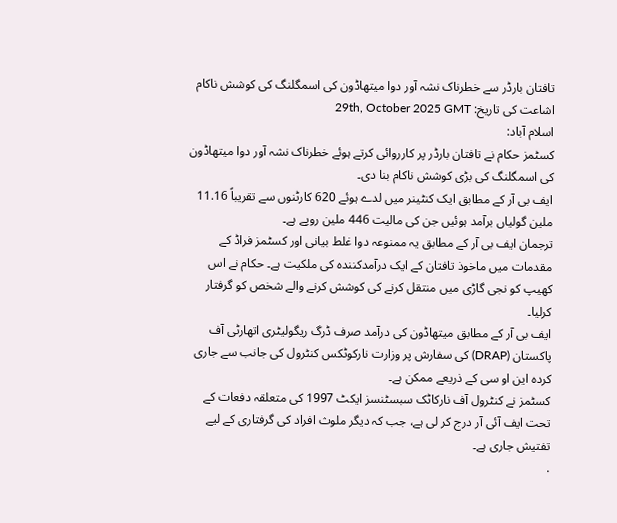تافتان بارڈر سے خطرناک نشہ آور دوا میتھاڈون کی اسمگلنگ کی کوشش ناکام
اشاعت کی تاریخ: 29th, October 2025 GMT
اسلام آباد:
کسٹمز حکام نے تافتان بارڈر پر کارروائی کرتے ہوئے خطرناک نشہ آور دوا میتھاڈون کی اسمگلنگ کی بڑی کوشش ناکام بنا دی۔
ایف بی آر کے مطابق ایک کنٹینر میں لدے ہوئے 620 کارٹنوں سے تقریباً 11.16 ملین گولیاں برآمد ہوئیں جن کی مالیت 446 ملین روپے ہے۔
ترجمان ایف بی آر کے مطابق یہ ممنوعہ دوا غلط بیانی اور کسٹمز فراڈ کے مقدمات میں ماخوذ تافتان کے ایک درآمدکنندہ کی ملکیت ہے۔ حکام نے اس کھیپ کو نجی گاڑی میں منتقل کرنے کی کوشش کرنے والے شخص کو گرفتار کرلیا۔
ایف بی آر کے مطابق میتھاڈون کی درآمد صرف ڈرگ ریگولیٹری اتھارٹی آف پاکستان (DRAP) کی سفارش پر وزارت نارکوٹکس کنٹرول کی جانب سے جاری کردہ این او سی کے ذریعے ممکن ہے۔
کسٹمز نے کنٹرول آف نارکاٹک سبسٹنسز ایکٹ 1997 کی متعلقہ دفعات کے تحت ایف آئی آر درج کر لی ہے، جب کہ دیگر ملوث افراد کی گرفتاری کے لیے تفتیش جاری ہے۔
.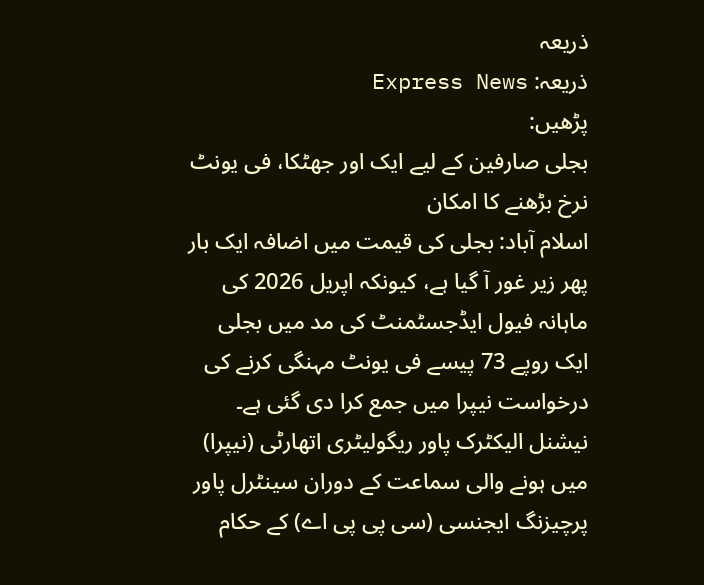ذریعہ
ذریعہ: Express News
پڑھیں:
بجلی صارفین کے لیے ایک اور جھٹکا، فی یونٹ نرخ بڑھنے کا امکان
اسلام آباد: بجلی کی قیمت میں اضافہ ایک بار پھر زیر غور آ گیا ہے، کیونکہ اپریل 2026 کی ماہانہ فیول ایڈجسٹمنٹ کی مد میں بجلی ایک روپے 73 پیسے فی یونٹ مہنگی کرنے کی درخواست نیپرا میں جمع کرا دی گئی ہے۔
نیشنل الیکٹرک پاور ریگولیٹری اتھارٹی (نیپرا) میں ہونے والی سماعت کے دوران سینٹرل پاور پرچیزنگ ایجنسی (سی پی پی اے) کے حکام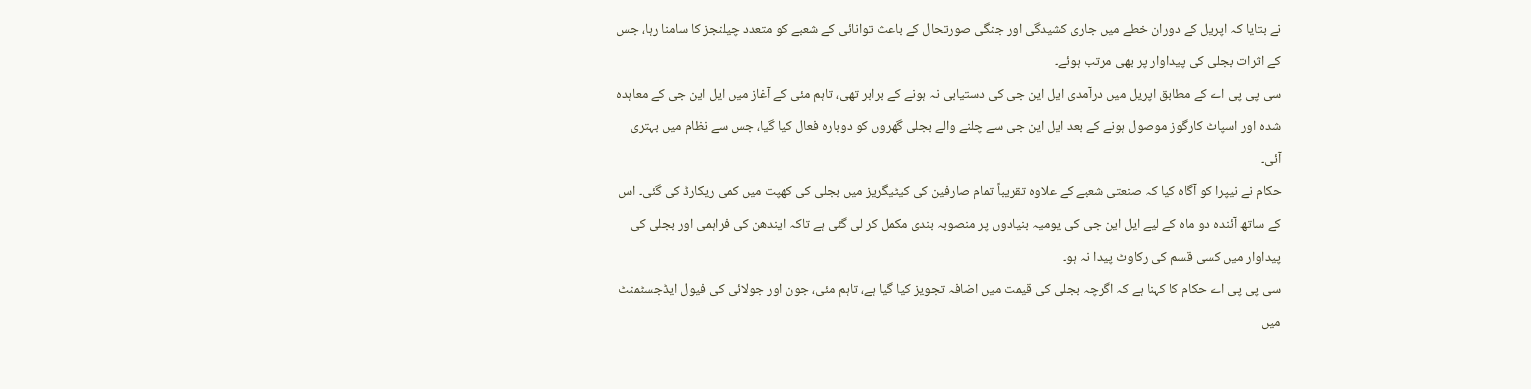نے بتایا کہ اپریل کے دوران خطے میں جاری کشیدگی اور جنگی صورتحال کے باعث توانائی کے شعبے کو متعدد چیلنجز کا سامنا رہا، جس کے اثرات بجلی کی پیداوار پر بھی مرتب ہوئے۔
سی پی پی اے کے مطابق اپریل میں درآمدی ایل این جی کی دستیابی نہ ہونے کے برابر تھی، تاہم مئی کے آغاز میں ایل این جی کے معاہدہ شدہ اور اسپاٹ کارگوز موصول ہونے کے بعد ایل این جی سے چلنے والے بجلی گھروں کو دوبارہ فعال کیا گیا، جس سے نظام میں بہتری آئی۔
حکام نے نیپرا کو آگاہ کیا کہ صنعتی شعبے کے علاوہ تقریباً تمام صارفین کی کیٹیگریز میں بجلی کی کھپت میں کمی ریکارڈ کی گئی۔ اس کے ساتھ آئندہ دو ماہ کے لیے ایل این جی کی یومیہ بنیادوں پر منصوبہ بندی مکمل کر لی گئی ہے تاکہ ایندھن کی فراہمی اور بجلی کی پیداوار میں کسی قسم کی رکاوٹ پیدا نہ ہو۔
سی پی پی اے حکام کا کہنا ہے کہ اگرچہ بجلی کی قیمت میں اضافہ تجویز کیا گیا ہے، تاہم مئی، جون اور جولائی کی فیول ایڈجسٹمنٹ میں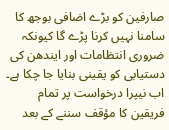صارفین کو بڑے اضافی بوجھ کا سامنا نہیں کرنا پڑے گا کیونکہ ضروری انتظامات اور ایندھن کی دستیابی کو یقینی بنایا جا چکا ہے۔
اب نیپرا درخواست پر تمام فریقین کا مؤقف سننے کے بعد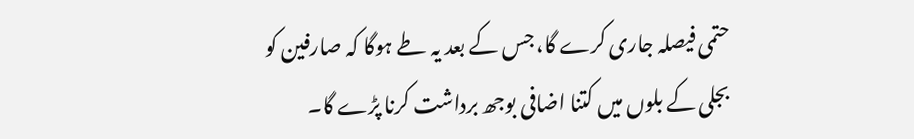حتمی فیصلہ جاری کرے گا، جس کے بعد یہ طے ہوگا کہ صارفین کو بجلی کے بلوں میں کتنا اضافی بوجھ برداشت کرنا پڑے گا۔